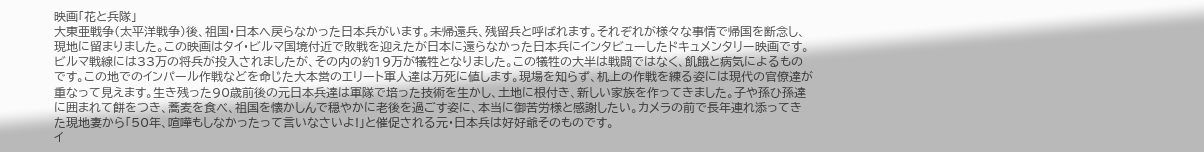映画「花と兵隊」
大東亜戦争(太平洋戦争)後、祖国・日本へ戻らなかった日本兵がいます。未帰還兵、残留兵と呼ばれます。それぞれが様々な事情で帰国を断念し、現地に留まりました。この映画はタイ・ビルマ国境付近で敗戦を迎えたが日本に還らなかった日本兵にインタビューしたドキュメンタリー映画です。ビルマ戦線には33万の将兵が投入されましたが、その内の約19万が犠牲となりました。この犠牲の大半は戦闘ではなく、飢餓と病気によるものです。この地でのインパール作戦などを命じた大本営のエリート軍人達は万死に値します。現場を知らず、机上の作戦を練る姿には現代の官僚達が重なって見えます。生き残った90歳前後の元日本兵達は軍隊で培った技術を生かし、土地に根付き、新しい家族を作ってきました。子や孫ひ孫達に囲まれて餅をつき、蕎麦を食べ、祖国を懐かしんで穏やかに老後を過ごす姿に、本当に御苦労様と感謝したい。カメラの前で長年連れ添ってきた現地妻から「50年、喧嘩もしなかったって言いなさいよ!」と催促される元・日本兵は好好爺そのものです。
イ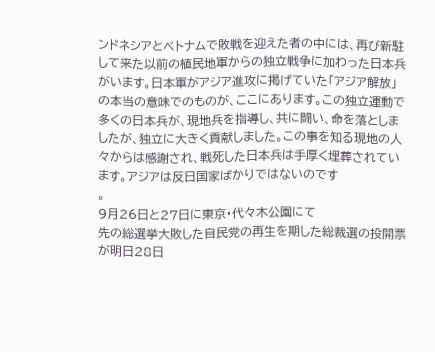ンドネシアとベトナムで敗戦を迎えた者の中には、再び新駐して来た以前の植民地軍からの独立戦争に加わった日本兵がいます。日本軍がアジア進攻に掲げていた「アジア解放」の本当の意味でのものが、ここにあります。この独立運動で多くの日本兵が、現地兵を指導し、共に闘い、命を落としましたが、独立に大きく貢献しました。この事を知る現地の人々からは感謝され、戦死した日本兵は手厚く埋葬されています。アジアは反日国家ばかりではないのです
。
9月26日と27日に東京・代々木公園にて
先の総選挙大敗した自民党の再生を期した総裁選の投開票が明日28日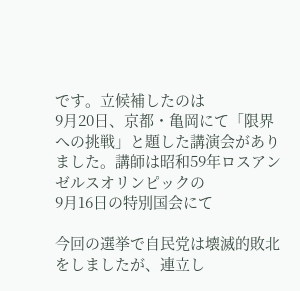です。立候補したのは
9月20日、京都・亀岡にて「限界への挑戦」と題した講演会がありました。講師は昭和59年ロスアンゼルスオリンピックの
9月16日の特別国会にて

今回の選挙で自民党は壊滅的敗北をしましたが、連立し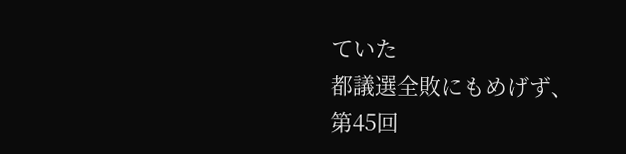ていた
都議選全敗にもめげず、
第45回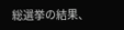総選挙の結果、